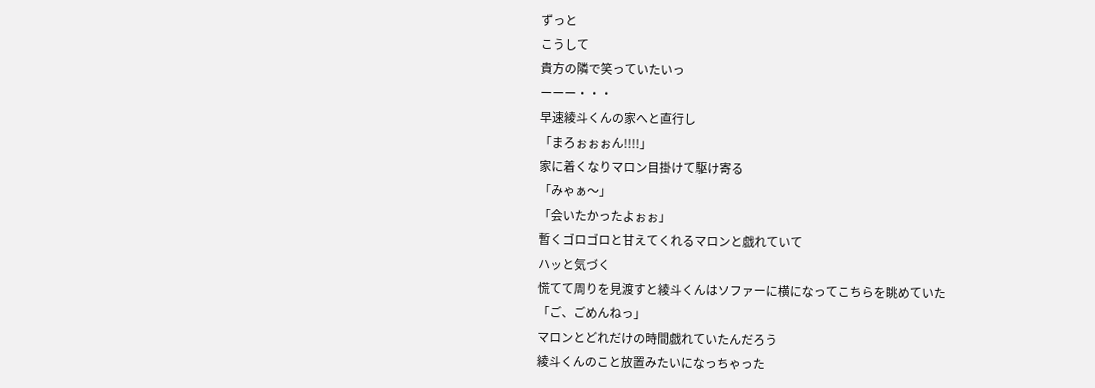ずっと
こうして
貴方の隣で笑っていたいっ
ーーー・・・
早速綾斗くんの家へと直行し
「まろぉぉぉん!!!!」
家に着くなりマロン目掛けて駆け寄る
「みゃぁ〜」
「会いたかったよぉぉ」
暫くゴロゴロと甘えてくれるマロンと戯れていて
ハッと気づく
慌てて周りを見渡すと綾斗くんはソファーに横になってこちらを眺めていた
「ご、ごめんねっ」
マロンとどれだけの時間戯れていたんだろう
綾斗くんのこと放置みたいになっちゃった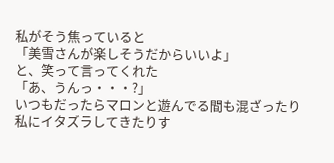私がそう焦っていると
「美雪さんが楽しそうだからいいよ」
と、笑って言ってくれた
「あ、うんっ・・・?」
いつもだったらマロンと遊んでる間も混ざったり
私にイタズラしてきたりす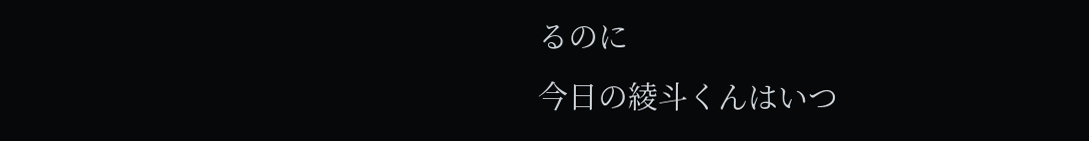るのに
今日の綾斗くんはいつ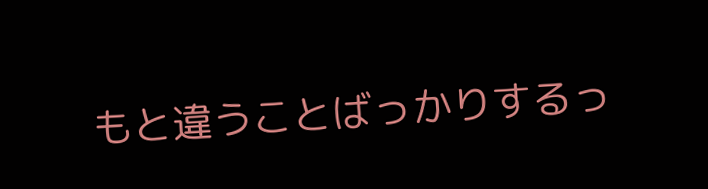もと違うことばっかりするっ